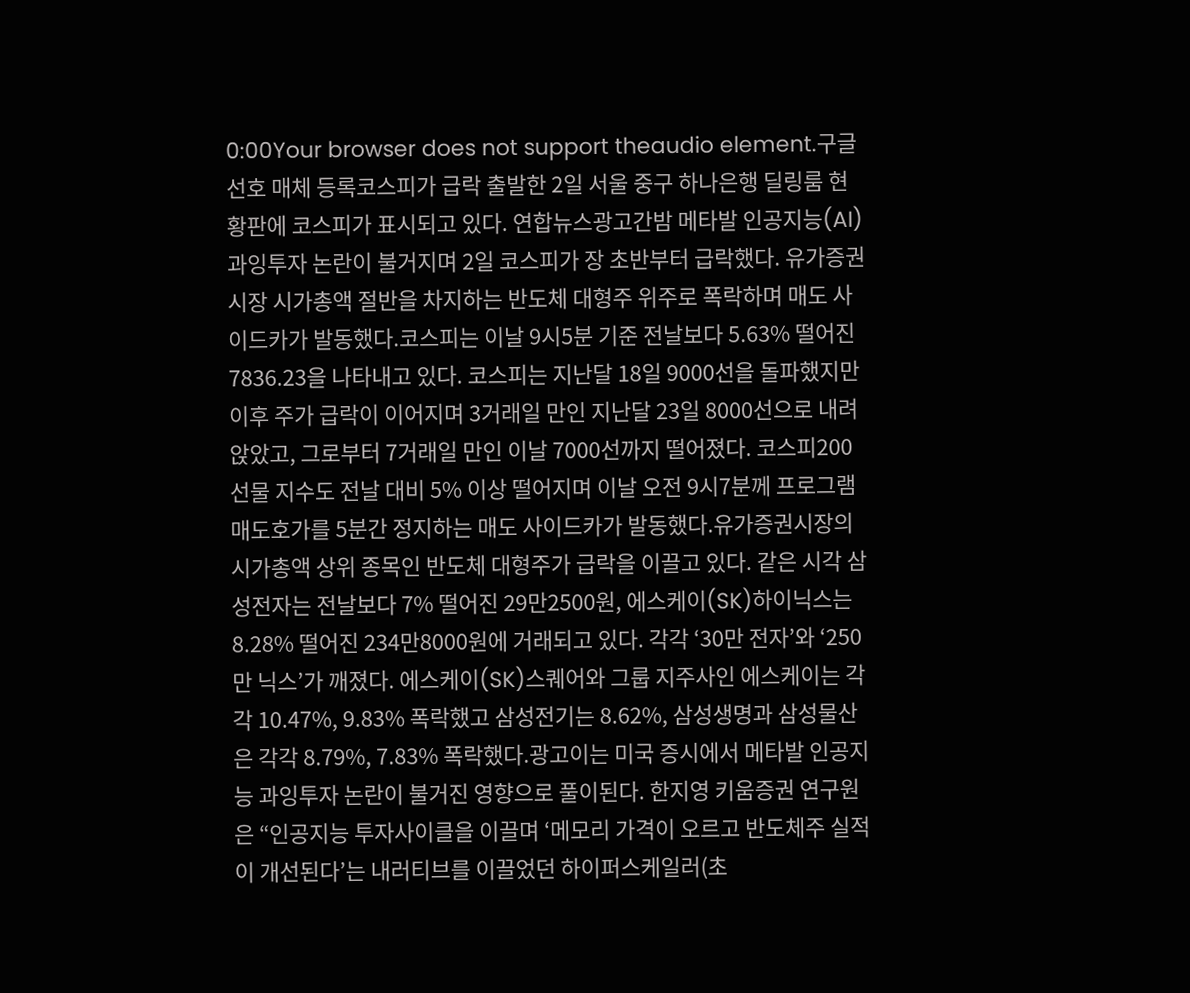0:00Your browser does not support theaudio element.구글 선호 매체 등록코스피가 급락 출발한 2일 서울 중구 하나은행 딜링룸 현황판에 코스피가 표시되고 있다. 연합뉴스광고간밤 메타발 인공지능(AI) 과잉투자 논란이 불거지며 2일 코스피가 장 초반부터 급락했다. 유가증권시장 시가총액 절반을 차지하는 반도체 대형주 위주로 폭락하며 매도 사이드카가 발동했다.코스피는 이날 9시5분 기준 전날보다 5.63% 떨어진 7836.23을 나타내고 있다. 코스피는 지난달 18일 9000선을 돌파했지만 이후 주가 급락이 이어지며 3거래일 만인 지난달 23일 8000선으로 내려앉았고, 그로부터 7거래일 만인 이날 7000선까지 떨어졌다. 코스피200선물 지수도 전날 대비 5% 이상 떨어지며 이날 오전 9시7분께 프로그램 매도호가를 5분간 정지하는 매도 사이드카가 발동했다.유가증권시장의 시가총액 상위 종목인 반도체 대형주가 급락을 이끌고 있다. 같은 시각 삼성전자는 전날보다 7% 떨어진 29만2500원, 에스케이(SK)하이닉스는 8.28% 떨어진 234만8000원에 거래되고 있다. 각각 ‘30만 전자’와 ‘250만 닉스’가 깨졌다. 에스케이(SK)스퀘어와 그룹 지주사인 에스케이는 각각 10.47%, 9.83% 폭락했고 삼성전기는 8.62%, 삼성생명과 삼성물산은 각각 8.79%, 7.83% 폭락했다.광고이는 미국 증시에서 메타발 인공지능 과잉투자 논란이 불거진 영향으로 풀이된다. 한지영 키움증권 연구원은 “인공지능 투자사이클을 이끌며 ‘메모리 가격이 오르고 반도체주 실적이 개선된다’는 내러티브를 이끌었던 하이퍼스케일러(초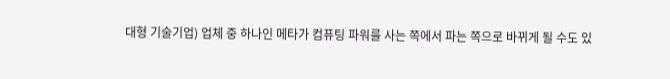대형 기술기업) 업체 중 하나인 메타가 컴퓨팅 파워를 사는 쪽에서 파는 쪽으로 바뀌게 될 수도 있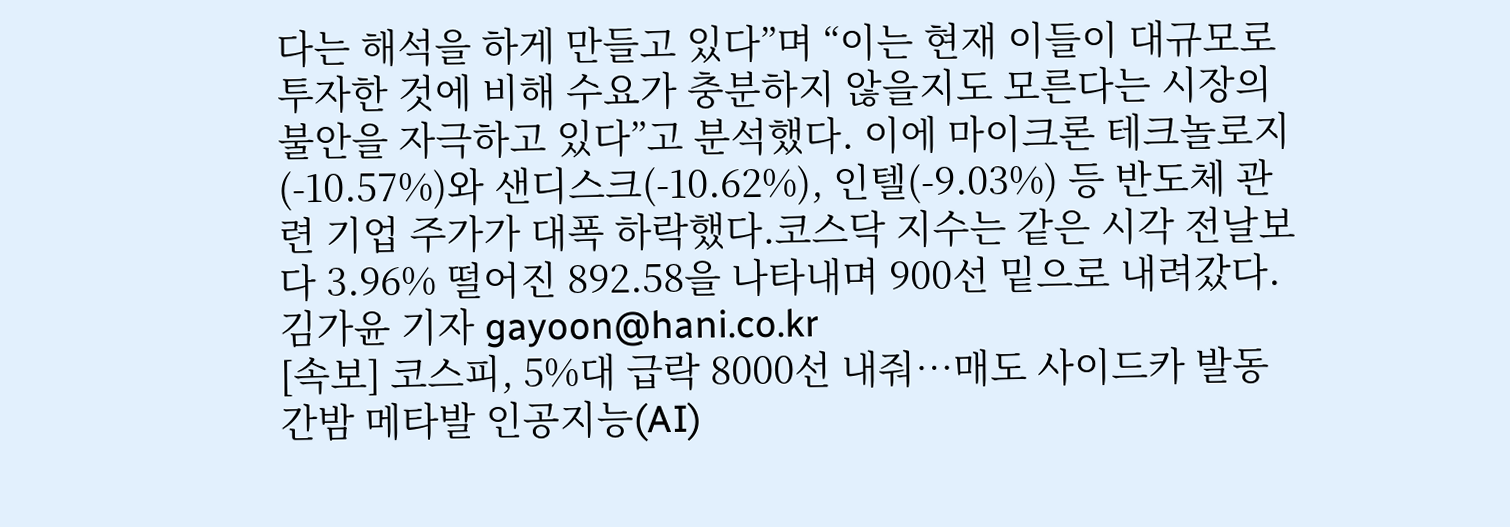다는 해석을 하게 만들고 있다”며 “이는 현재 이들이 대규모로 투자한 것에 비해 수요가 충분하지 않을지도 모른다는 시장의 불안을 자극하고 있다”고 분석했다. 이에 마이크론 테크놀로지(-10.57%)와 샌디스크(-10.62%), 인텔(-9.03%) 등 반도체 관련 기업 주가가 대폭 하락했다.코스닥 지수는 같은 시각 전날보다 3.96% 떨어진 892.58을 나타내며 900선 밑으로 내려갔다.김가윤 기자 gayoon@hani.co.kr
[속보] 코스피, 5%대 급락 8000선 내줘…매도 사이드카 발동
간밤 메타발 인공지능(AI)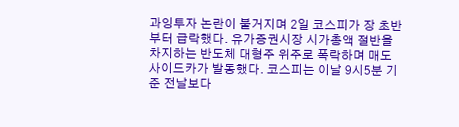과잉투자 논란이 불거지며 2일 코스피가 장 초반부터 급락했다. 유가증권시장 시가총액 절반을 차지하는 반도체 대형주 위주로 폭락하며 매도 사이드카가 발동했다. 코스피는 이날 9시5분 기준 전날보다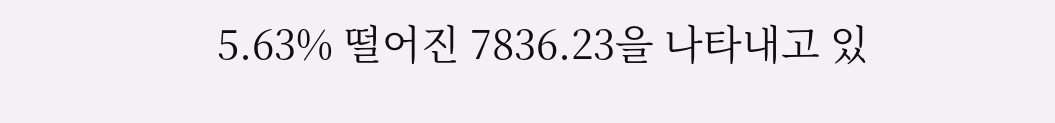5.63% 떨어진 7836.23을 나타내고 있